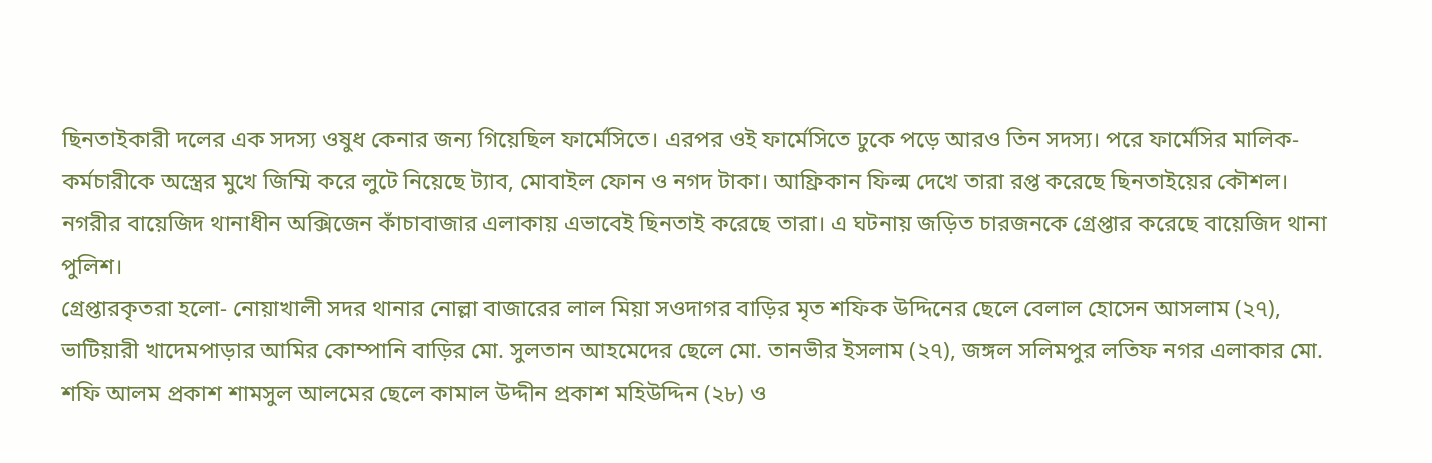ছিনতাইকারী দলের এক সদস্য ওষুধ কেনার জন্য গিয়েছিল ফার্মেসিতে। এরপর ওই ফার্মেসিতে ঢুকে পড়ে আরও তিন সদস্য। পরে ফার্মেসির মালিক-কর্মচারীকে অস্ত্রের মুখে জিম্মি করে লুটে নিয়েছে ট্যাব, মোবাইল ফোন ও নগদ টাকা। আফ্রিকান ফিল্ম দেখে তারা রপ্ত করেছে ছিনতাইয়ের কৌশল। নগরীর বায়েজিদ থানাধীন অক্সিজেন কাঁচাবাজার এলাকায় এভাবেই ছিনতাই করেছে তারা। এ ঘটনায় জড়িত চারজনকে গ্রেপ্তার করেছে বায়েজিদ থানা পুলিশ।
গ্রেপ্তারকৃতরা হলো- নোয়াখালী সদর থানার নোল্লা বাজারের লাল মিয়া সওদাগর বাড়ির মৃত শফিক উদ্দিনের ছেলে বেলাল হোসেন আসলাম (২৭), ভাটিয়ারী খাদেমপাড়ার আমির কোম্পানি বাড়ির মো. সুলতান আহমেদের ছেলে মো. তানভীর ইসলাম (২৭), জঙ্গল সলিমপুর লতিফ নগর এলাকার মো. শফি আলম প্রকাশ শামসুল আলমের ছেলে কামাল উদ্দীন প্রকাশ মহিউদ্দিন (২৮) ও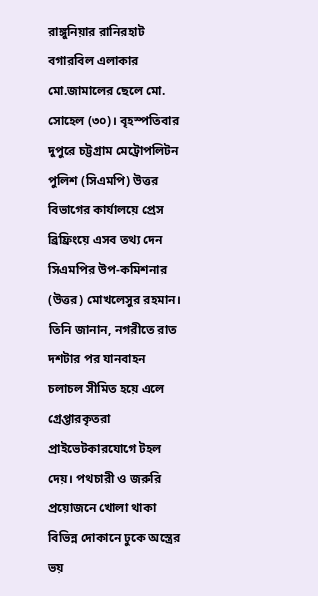রাঙ্গুনিয়ার রানিরহাট বগারবিল এলাকার মো.জামালের ছেলে মো. সোহেল (৩০)। বৃহস্পতিবার দুপুরে চট্টগ্রাম মেট্রোপলিটন পুলিশ (সিএমপি) উত্তর বিভাগের কার্যালয়ে প্রেস ব্রিফ্রিংয়ে এসব তথ্য দেন সিএমপির উপ-কমিশনার (উত্তর) মোখলেসুর রহমান।
তিনি জানান, নগরীতে রাত দশটার পর যানবাহন চলাচল সীমিত হয়ে এলে গ্রেপ্তারকৃতরা প্রাইভেটকারযোগে টহল দেয়। পথচারী ও জরুরি প্রয়োজনে খোলা থাকা বিভিন্ন দোকানে ঢুকে অস্ত্রের ভয়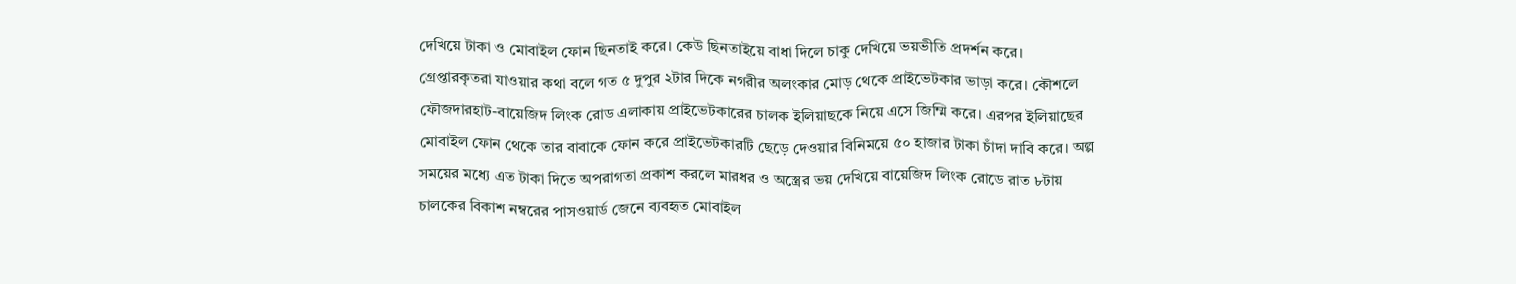দেখিয়ে টাকা ও মোবাইল ফোন ছিনতাই করে। কেউ ছিনতাইয়ে বাধা দিলে চাকু দেখিয়ে ভয়ভীতি প্রদর্শন করে।
গ্রেপ্তারকৃতরা যাওয়ার কথা বলে গত ৫ দুপুর ২টার দিকে নগরীর অলংকার মোড় থেকে প্রাইভেটকার ভাড়া করে। কৌশলে ফৌজদারহাট-বায়েজিদ লিংক রোড এলাকায় প্রাইভেটকারের চালক ইলিয়াছকে নিয়ে এসে জিম্মি করে। এরপর ইলিয়াছের মোবাইল ফোন থেকে তার বাবাকে ফোন করে প্রাইভেটকারটি ছেড়ে দেওয়ার বিনিময়ে ৫০ হাজার টাকা চাঁদা দাবি করে। অল্প সময়ের মধ্যে এত টাকা দিতে অপরাগতা প্রকাশ করলে মারধর ও অস্ত্রের ভয় দেখিয়ে বায়েজিদ লিংক রোডে রাত ৮টায় চালকের বিকাশ নম্বরের পাসওয়ার্ড জেনে ব্যবহৃত মোবাইল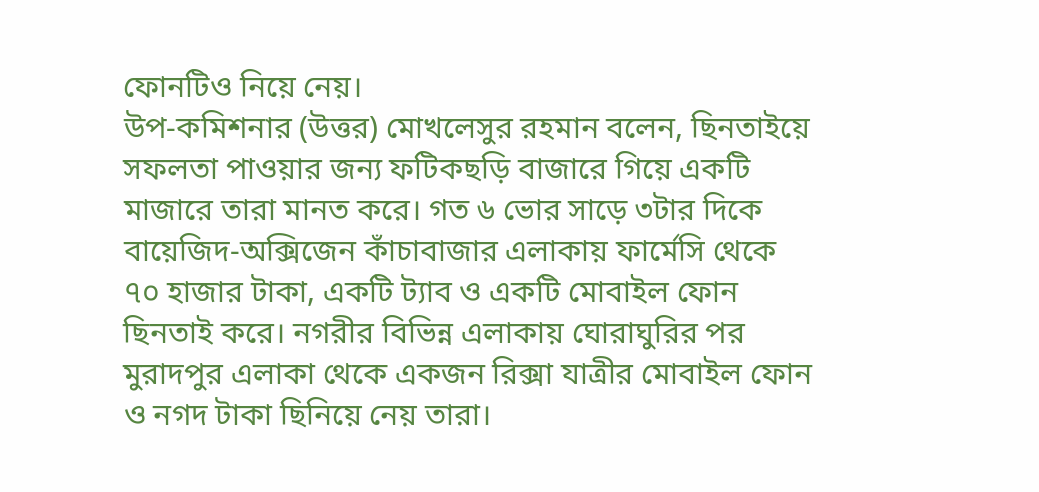ফোনটিও নিয়ে নেয়।
উপ-কমিশনার (উত্তর) মোখলেসুর রহমান বলেন, ছিনতাইয়ে সফলতা পাওয়ার জন্য ফটিকছড়ি বাজারে গিয়ে একটি মাজারে তারা মানত করে। গত ৬ ভোর সাড়ে ৩টার দিকে বায়েজিদ-অক্সিজেন কাঁচাবাজার এলাকায় ফার্মেসি থেকে ৭০ হাজার টাকা, একটি ট্যাব ও একটি মোবাইল ফোন ছিনতাই করে। নগরীর বিভিন্ন এলাকায় ঘোরাঘুরির পর মুরাদপুর এলাকা থেকে একজন রিক্সা যাত্রীর মোবাইল ফোন ও নগদ টাকা ছিনিয়ে নেয় তারা।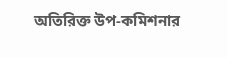অতিরিক্ত উপ-কমিশনার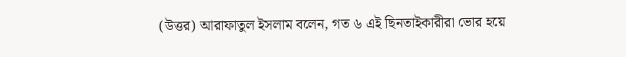(উত্তর) আরাফাতুল ইসলাম বলেন, গত ৬ এই ছিনতাইকারীরা ভোর হয়ে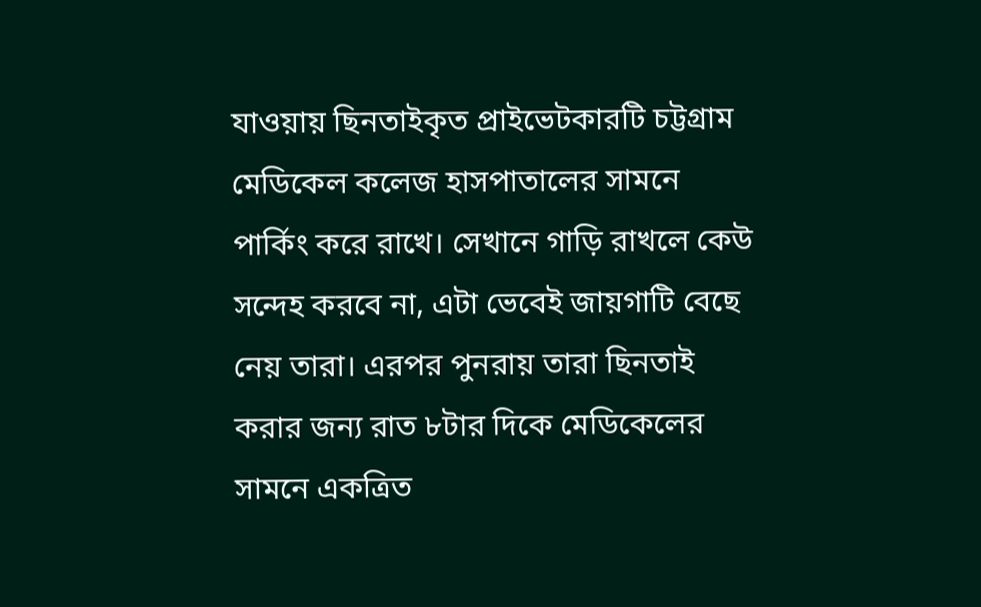যাওয়ায় ছিনতাইকৃত প্রাইভেটকারটি চট্টগ্রাম মেডিকেল কলেজ হাসপাতালের সামনে পার্কিং করে রাখে। সেখানে গাড়ি রাখলে কেউ সন্দেহ করবে না, এটা ভেবেই জায়গাটি বেছে নেয় তারা। এরপর পুনরায় তারা ছিনতাই করার জন্য রাত ৮টার দিকে মেডিকেলের সামনে একত্রিত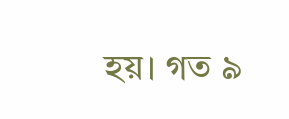হয়। গত ৯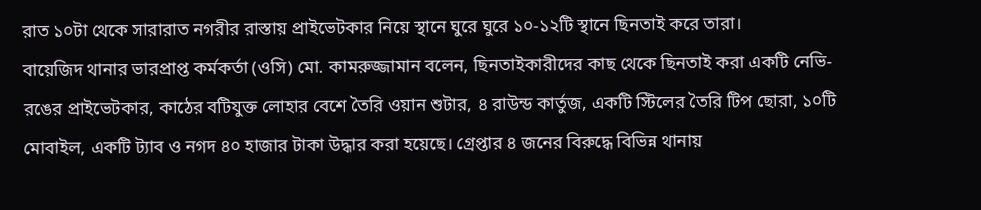রাত ১০টা থেকে সারারাত নগরীর রাস্তায় প্রাইভেটকার নিয়ে স্থানে ঘুরে ঘুরে ১০-১২টি স্থানে ছিনতাই করে তারা।
বায়েজিদ থানার ভারপ্রাপ্ত কর্মকর্তা (ওসি) মো. কামরুজ্জামান বলেন, ছিনতাইকারীদের কাছ থেকে ছিনতাই করা একটি নেভি- রঙের প্রাইভেটকার, কাঠের বটিযুক্ত লোহার বেশে তৈরি ওয়ান শুটার, ৪ রাউন্ড কার্তুজ, একটি স্টিলের তৈরি টিপ ছোরা, ১০টি মোবাইল, একটি ট্যাব ও নগদ ৪০ হাজার টাকা উদ্ধার করা হয়েছে। গ্রেপ্তার ৪ জনের বিরুদ্ধে বিভিন্ন থানায়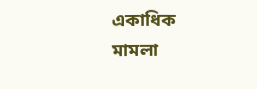একাধিক মামলা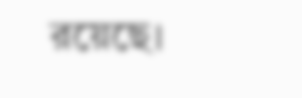রয়েছে।